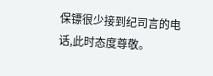保镖很少接到纪司言的电话,此时态度尊敬。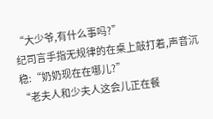“大少爷,有什么事吗?”
纪司言手指无规律的在桌上敲打着,声音沉稳:“奶奶现在在哪儿?”
“老夫人和少夫人这会儿正在餐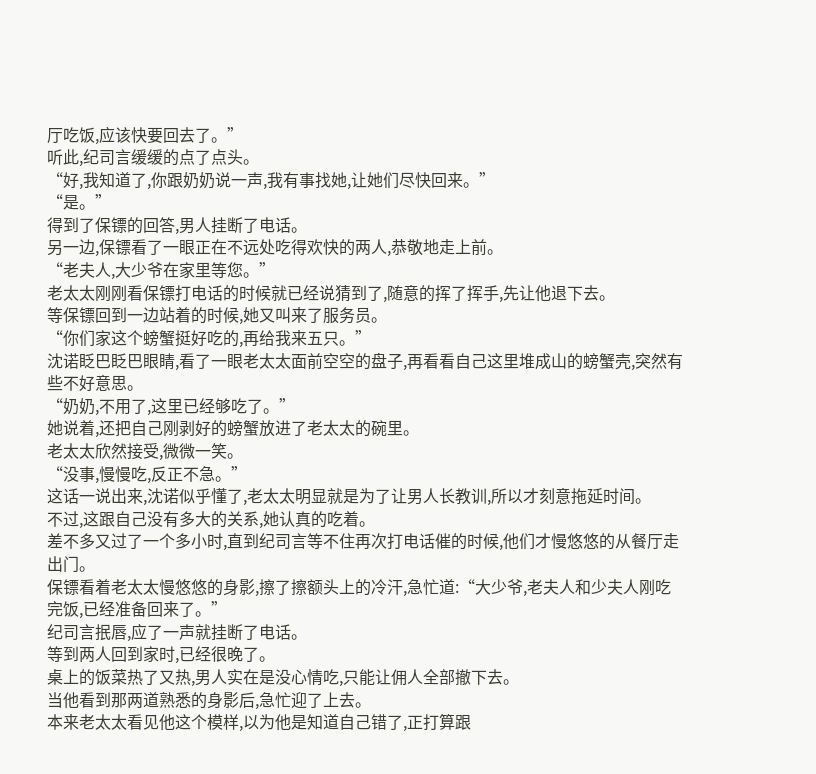厅吃饭,应该快要回去了。”
听此,纪司言缓缓的点了点头。
“好,我知道了,你跟奶奶说一声,我有事找她,让她们尽快回来。”
“是。”
得到了保镖的回答,男人挂断了电话。
另一边,保镖看了一眼正在不远处吃得欢快的两人,恭敬地走上前。
“老夫人,大少爷在家里等您。”
老太太刚刚看保镖打电话的时候就已经说猜到了,随意的挥了挥手,先让他退下去。
等保镖回到一边站着的时候,她又叫来了服务员。
“你们家这个螃蟹挺好吃的,再给我来五只。”
沈诺眨巴眨巴眼睛,看了一眼老太太面前空空的盘子,再看看自己这里堆成山的螃蟹壳,突然有些不好意思。
“奶奶,不用了,这里已经够吃了。”
她说着,还把自己刚剥好的螃蟹放进了老太太的碗里。
老太太欣然接受,微微一笑。
“没事,慢慢吃,反正不急。”
这话一说出来,沈诺似乎懂了,老太太明显就是为了让男人长教训,所以才刻意拖延时间。
不过,这跟自己没有多大的关系,她认真的吃着。
差不多又过了一个多小时,直到纪司言等不住再次打电话催的时候,他们才慢悠悠的从餐厅走出门。
保镖看着老太太慢悠悠的身影,擦了擦额头上的冷汗,急忙道:“大少爷,老夫人和少夫人刚吃完饭,已经准备回来了。”
纪司言抿唇,应了一声就挂断了电话。
等到两人回到家时,已经很晚了。
桌上的饭菜热了又热,男人实在是没心情吃,只能让佣人全部撤下去。
当他看到那两道熟悉的身影后,急忙迎了上去。
本来老太太看见他这个模样,以为他是知道自己错了,正打算跟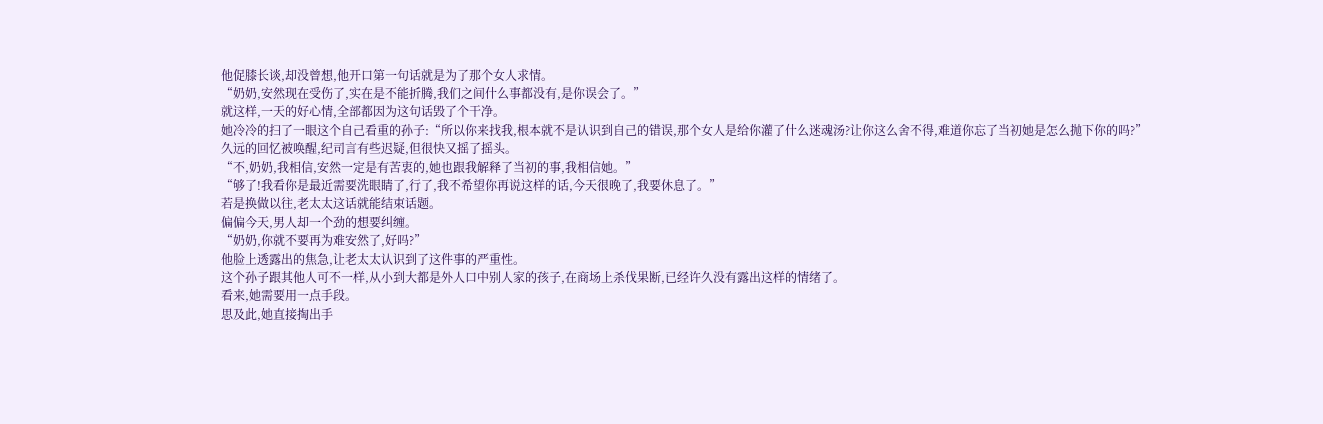他促膝长谈,却没曾想,他开口第一句话就是为了那个女人求情。
“奶奶,安然现在受伤了,实在是不能折腾,我们之间什么事都没有,是你误会了。”
就这样,一天的好心情,全部都因为这句话毁了个干净。
她冷冷的扫了一眼这个自己看重的孙子:“所以你来找我,根本就不是认识到自己的错误,那个女人是给你灌了什么迷魂汤?让你这么舍不得,难道你忘了当初她是怎么抛下你的吗?”
久远的回忆被唤醒,纪司言有些迟疑,但很快又摇了摇头。
“不,奶奶,我相信,安然一定是有苦衷的,她也跟我解释了当初的事,我相信她。”
“够了!我看你是最近需要洗眼睛了,行了,我不希望你再说这样的话,今天很晚了,我要休息了。”
若是换做以往,老太太这话就能结束话题。
偏偏今天,男人却一个劲的想要纠缠。
“奶奶,你就不要再为难安然了,好吗?”
他脸上透露出的焦急,让老太太认识到了这件事的严重性。
这个孙子跟其他人可不一样,从小到大都是外人口中别人家的孩子,在商场上杀伐果断,已经许久没有露出这样的情绪了。
看来,她需要用一点手段。
思及此,她直接掏出手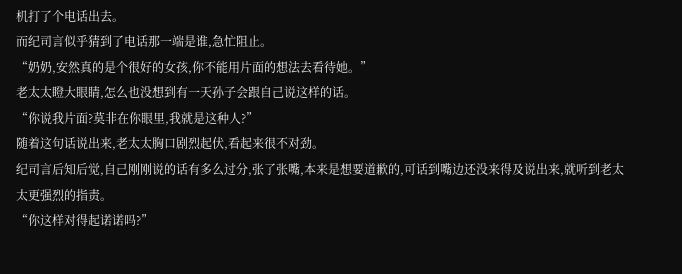机打了个电话出去。
而纪司言似乎猜到了电话那一端是谁,急忙阻止。
“奶奶,安然真的是个很好的女孩,你不能用片面的想法去看待她。”
老太太瞪大眼睛,怎么也没想到有一天孙子会跟自己说这样的话。
“你说我片面?莫非在你眼里,我就是这种人?”
随着这句话说出来,老太太胸口剧烈起伏,看起来很不对劲。
纪司言后知后觉,自己刚刚说的话有多么过分,张了张嘴,本来是想要道歉的,可话到嘴边还没来得及说出来,就听到老太太更强烈的指责。
“你这样对得起诺诺吗?”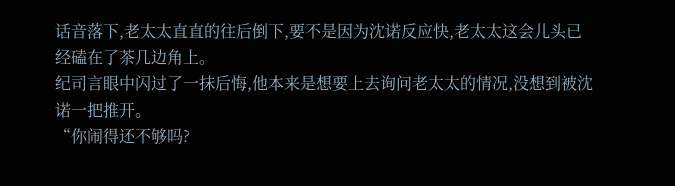话音落下,老太太直直的往后倒下,要不是因为沈诺反应快,老太太这会儿头已经磕在了茶几边角上。
纪司言眼中闪过了一抹后悔,他本来是想要上去询问老太太的情况,没想到被沈诺一把推开。
“你闹得还不够吗?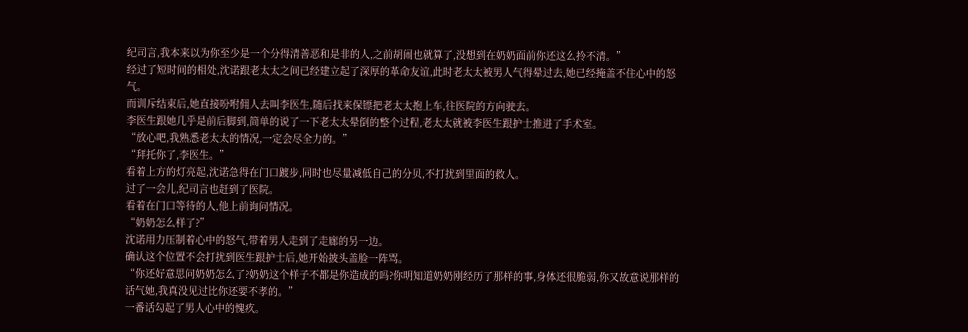纪司言,我本来以为你至少是一个分得清善恶和是非的人,之前胡闹也就算了,没想到在奶奶面前你还这么拎不清。”
经过了短时间的相处,沈诺跟老太太之间已经建立起了深厚的革命友谊,此时老太太被男人气得晕过去,她已经掩盖不住心中的怒气。
而训斥结束后,她直接吩咐佣人去叫李医生,随后找来保镖把老太太抱上车,往医院的方向驶去。
李医生跟她几乎是前后脚到,简单的说了一下老太太晕倒的整个过程,老太太就被李医生跟护士推进了手术室。
“放心吧,我熟悉老太太的情况,一定会尽全力的。”
“拜托你了,李医生。”
看着上方的灯亮起,沈诺急得在门口踱步,同时也尽量减低自己的分贝,不打扰到里面的救人。
过了一会儿,纪司言也赶到了医院。
看着在门口等待的人,他上前询问情况。
“奶奶怎么样了?”
沈诺用力压制着心中的怒气,带着男人走到了走廊的另一边。
确认这个位置不会打扰到医生跟护士后,她开始披头盖脸一阵骂。
“你还好意思问奶奶怎么了?奶奶这个样子不都是你造成的吗?你明知道奶奶刚经历了那样的事,身体还很脆弱,你又故意说那样的话气她,我真没见过比你还要不孝的。”
一番话勾起了男人心中的愧疚。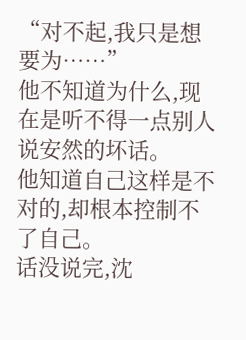“对不起,我只是想要为……”
他不知道为什么,现在是听不得一点别人说安然的坏话。
他知道自己这样是不对的,却根本控制不了自己。
话没说完,沈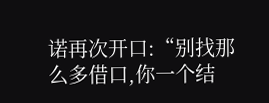诺再次开口:“别找那么多借口,你一个结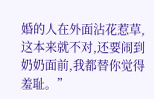婚的人在外面沾花惹草,这本来就不对,还要闹到奶奶面前,我都替你觉得羞耻。”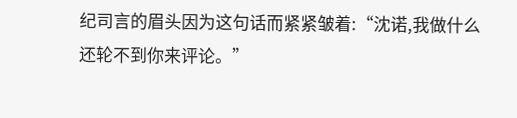纪司言的眉头因为这句话而紧紧皱着:“沈诺,我做什么还轮不到你来评论。”